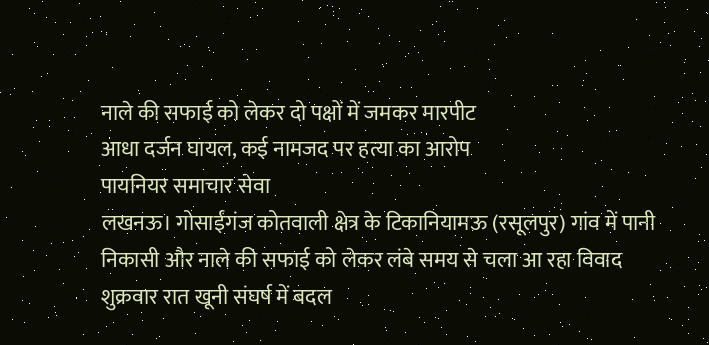नाले की सफाई को लेकर दो पक्षों में जमकर मारपीट
आधा दर्जन घायल, कई नामजद पर हत्या का आरोप
पायनियर समाचार सेवा
लखनऊ। गोसाईंगंज कोतवाली क्षेत्र के टिकानियामऊ (रसूलपुर) गांव में पानी निकासी और नाले की सफाई को लेकर लंबे समय से चला आ रहा विवाद शुक्रवार रात खूनी संघर्ष में बदल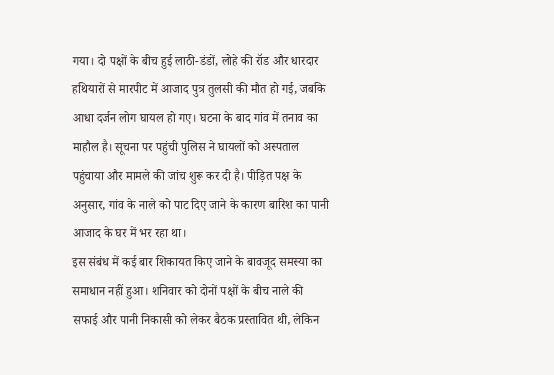गया। दो पक्षों के बीच हुई लाठी-डंडों, लोहे की रॉड और धारदार हथियारों से मारपीट में आजाद पुत्र तुलसी की मौत हो गई, जबकि आधा दर्जन लोग घायल हो गए। घटना के बाद गांव में तनाव का माहौल है। सूचना पर पहुंची पुलिस ने घायलों को अस्पताल पहुंचाया और मामले की जांच शुरू कर दी है। पीड़ित पक्ष के अनुसार, गांव के नाले को पाट दिए जाने के कारण बारिश का पानी आजाद के घर में भर रहा था।
इस संबंध में कई बार शिकायत किए जाने के बावजूद समस्या का समाधान नहीं हुआ। शनिवार को दोनों पक्षों के बीच नाले की सफाई और पानी निकासी को लेकर बैठक प्रस्तावित थी, लेकिन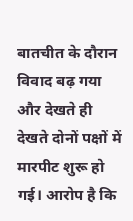बातचीत के दौरान विवाद बढ़ गया और देखते ही देखते दोनों पक्षों में मारपीट शुरू हो गई। आरोप है कि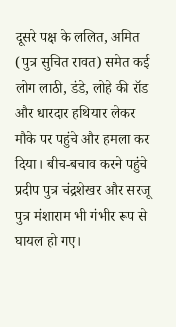दूसरे पक्ष के ललित, अमित (पुत्र सुचित रावत) समेत कई लोग लाठी, डंडे, लोहे की रॉड और धारदार हथियार लेकर मौके पर पहुंचे और हमला कर दिया। बीच-बचाव करने पहुंचे प्रदीप पुत्र चंद्रशेखर और सरजू पुत्र मंशाराम भी गंभीर रूप से घायल हो गए।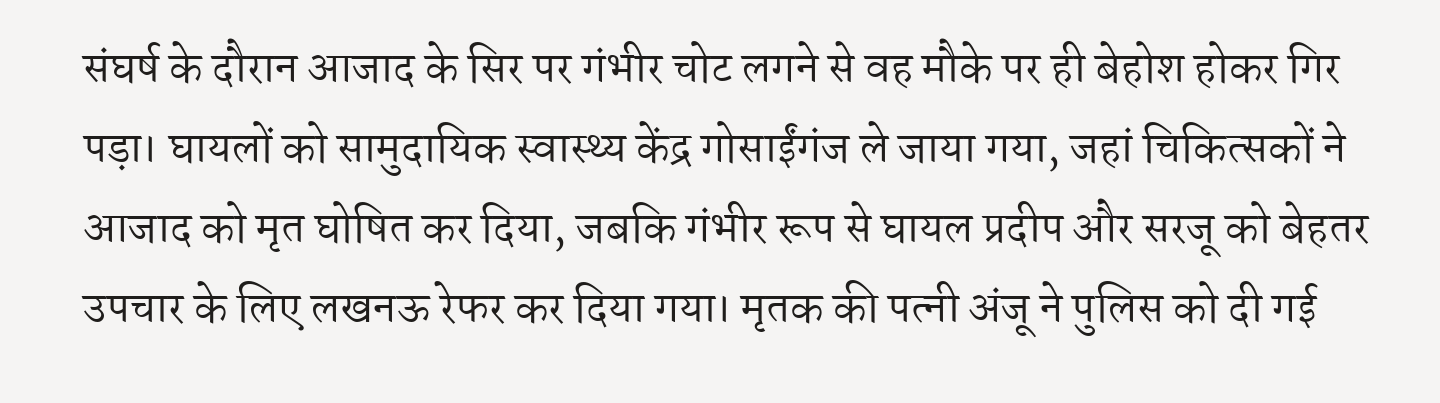संघर्ष के दौरान आजाद के सिर पर गंभीर चोट लगने से वह मौके पर ही बेहोश होकर गिर पड़ा। घायलों को सामुदायिक स्वास्थ्य केंद्र गोसाईंगंज ले जाया गया, जहां चिकित्सकों ने आजाद को मृत घोषित कर दिया, जबकि गंभीर रूप से घायल प्रदीप और सरजू को बेहतर उपचार के लिए लखनऊ रेफर कर दिया गया। मृतक की पत्नी अंजू ने पुलिस को दी गई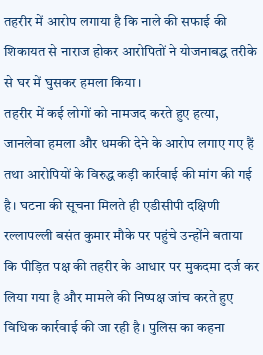तहरीर में आरोप लगाया है कि नाले की सफाई की शिकायत से नाराज होकर आरोपितों ने योजनाबद्ध तरीके से घर में घुसकर हमला किया।
तहरीर में कई लोगों को नामजद करते हुए हत्या, जानलेवा हमला और धमकी देने के आरोप लगाए गए हैं तथा आरोपियों के विरुद्ध कड़ी कार्रवाई की मांग की गई है। घटना की सूचना मिलते ही एडीसीपी दक्षिणी रल्लापल्ली बसंत कुमार मौके पर पहुंचे उन्होंने बताया कि पीड़ित पक्ष की तहरीर के आधार पर मुकदमा दर्ज कर लिया गया है और मामले की निष्पक्ष जांच करते हुए विधिक कार्रवाई की जा रही है। पुलिस का कहना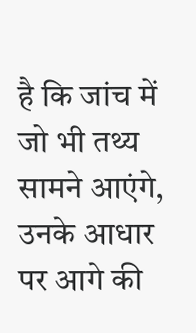है कि जांच में जो भी तथ्य सामने आएंगे, उनके आधार पर आगे की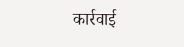कार्रवाई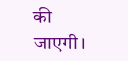की जाएगी।